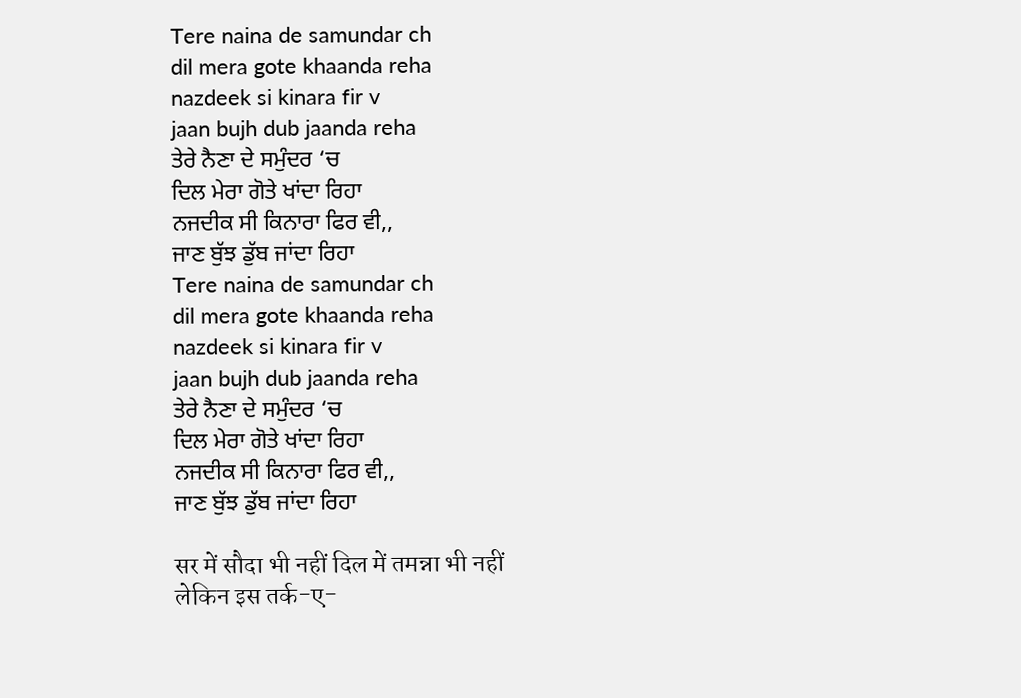Tere naina de samundar ch
dil mera gote khaanda reha
nazdeek si kinara fir v
jaan bujh dub jaanda reha
ਤੇਰੇ ਨੈਣਾ ਦੇ ਸਮੁੰਦਰ ‘ਚ
ਦਿਲ ਮੇਰਾ ਗੋਤੇ ਖਾਂਦਾ ਰਿਹਾ
ਨਜਦੀਕ ਸੀ ਕਿਨਾਰਾ ਫਿਰ ਵੀ,,
ਜਾਣ ਬੁੱਝ ਡੁੱਬ ਜਾਂਦਾ ਰਿਹਾ
Tere naina de samundar ch
dil mera gote khaanda reha
nazdeek si kinara fir v
jaan bujh dub jaanda reha
ਤੇਰੇ ਨੈਣਾ ਦੇ ਸਮੁੰਦਰ ‘ਚ
ਦਿਲ ਮੇਰਾ ਗੋਤੇ ਖਾਂਦਾ ਰਿਹਾ
ਨਜਦੀਕ ਸੀ ਕਿਨਾਰਾ ਫਿਰ ਵੀ,,
ਜਾਣ ਬੁੱਝ ਡੁੱਬ ਜਾਂਦਾ ਰਿਹਾ

सर में सौदा भी नहीं दिल में तमन्ना भी नहीं
लेकिन इस तर्क-ए-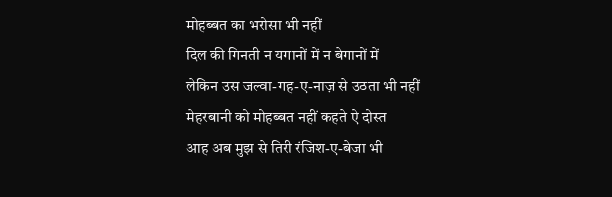मोहब्बत का भरोसा भी नहीं
दिल की गिनती न यगानों में न बेगानों में
लेकिन उस जल्वा-गह-ए-नाज़ से उठता भी नहीं
मेहरबानी को मोहब्बत नहीं कहते ऐ दोस्त
आह अब मुझ से तिरी रंजिश-ए-बेजा भी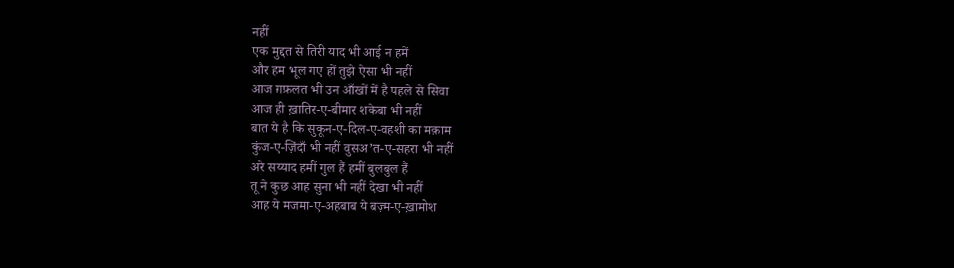नहीं
एक मुद्दत से तिरी याद भी आई न हमें
और हम भूल गए हों तुझे ऐसा भी नहीं
आज ग़फ़लत भी उन आँखों में है पहले से सिवा
आज ही ख़ातिर-ए-बीमार शकेबा भी नहीं
बात ये है कि सुकून-ए-दिल-ए-वहशी का मक़ाम
कुंज-ए-ज़िंदाँ भी नहीं वुसअ’त-ए-सहरा भी नहीं
अरे सय्याद हमीं गुल हैं हमीं बुलबुल हैं
तू ने कुछ आह सुना भी नहीं देखा भी नहीं
आह ये मजमा-ए-अहबाब ये बज़्म-ए-ख़ामोश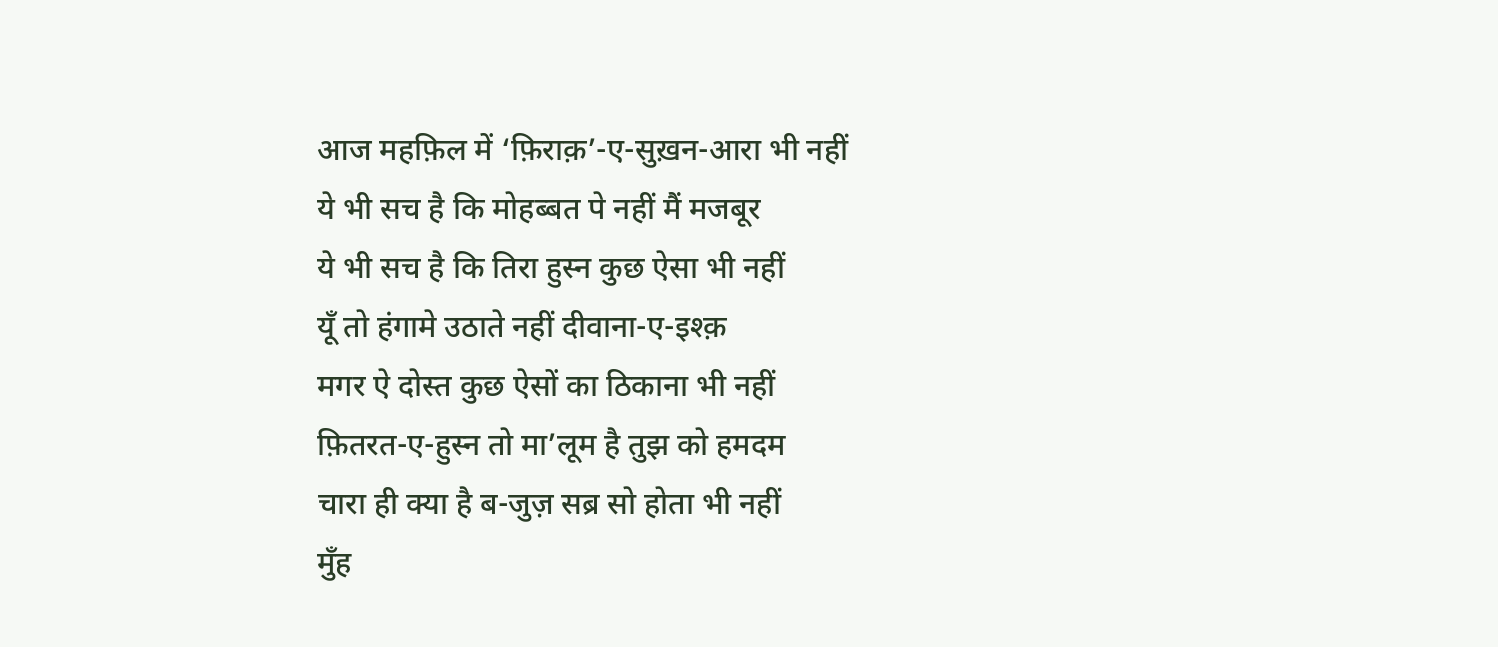आज महफ़िल में ‘फ़िराक़’-ए-सुख़न-आरा भी नहीं
ये भी सच है कि मोहब्बत पे नहीं मैं मजबूर
ये भी सच है कि तिरा हुस्न कुछ ऐसा भी नहीं
यूँ तो हंगामे उठाते नहीं दीवाना-ए-इश्क़
मगर ऐ दोस्त कुछ ऐसों का ठिकाना भी नहीं
फ़ितरत-ए-हुस्न तो मा’लूम है तुझ को हमदम
चारा ही क्या है ब-जुज़ सब्र सो होता भी नहीं
मुँह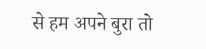से हम अपने बुरा तो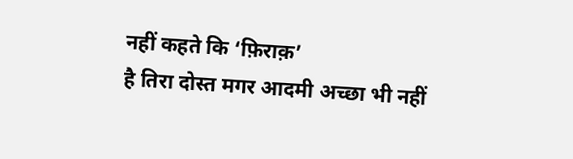नहीं कहते कि ‘फ़िराक़’
है तिरा दोस्त मगर आदमी अच्छा भी नहीं